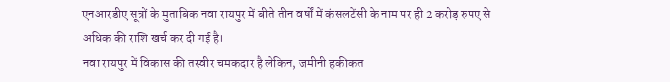एनआरडीए सूत्रों के मुताबिक नवा रायपुर में बीते तीन वर्षों में कंसलटेंसी के नाम पर ही 2 करोड़ रुपए से अधिक की राशि खर्च कर दी गई है।
नवा रायपुर में विकास की तस्वीर चमकदार है लेकिन, जमीनी हकीकत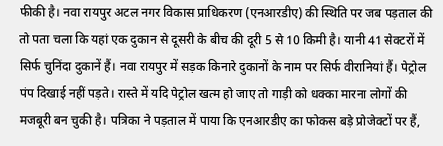फीकी है। नवा रायपुर अटल नगर विकास प्राधिकरण (एनआरडीए) की स्थिति पर जब पड़ताल की तो पता चला कि यहां एक दुकान से दूसरी के बीच की दूरी 5 से 10 किमी है। यानी 41 सेक्टरों में सिर्फ चुनिंदा दुकानें हैं। नवा रायपुर में सड़क किनारे दुकानों के नाम पर सिर्फ वीरानियां हैं। पेट्रोल पंप दिखाई नहीं पड़ते। रास्ते में यदि पेट्रोल खत्म हो जाए तो गाड़ी को धक्का मारना लोगों की मजबूरी बन चुकी है। पत्रिका ने पड़ताल में पाया कि एनआरडीए का फोकस बड़े प्रोजेक्टों पर हैं,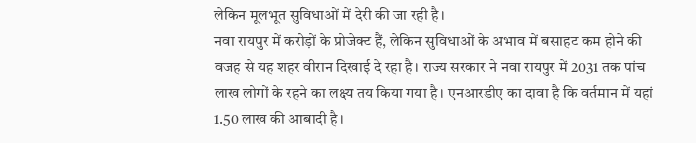लेकिन मूलभूत सुविधाओं में देरी की जा रही है।
नवा रायपुर में करोड़ों के प्रोजेक्ट हैं, लेकिन सुविधाओं के अभाव में बसाहट कम होने की वजह से यह शहर वीरान दिखाई दे रहा है। राज्य सरकार ने नवा रायपुर में 2031 तक पांच लाख लोगों के रहने का लक्ष्य तय किया गया है। एनआरडीए का दावा है कि वर्तमान में यहां 1.50 लाख की आबादी है।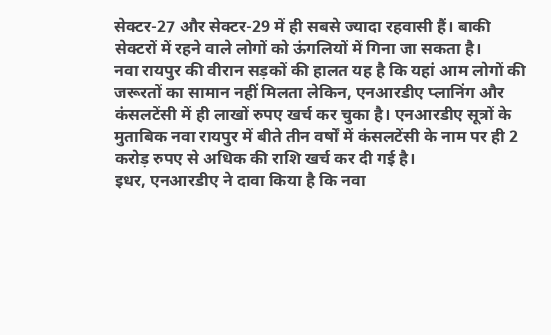सेक्टर-27 और सेक्टर-29 में ही सबसे ज्यादा रहवासी हैं। बाकी सेक्टरों में रहने वाले लोगों को ऊंगलियों में गिना जा सकता है।
नवा रायपुर की वीरान सड़कों की हालत यह है कि यहां आम लोगों की जरूरतों का सामान नहीं मिलता लेकिन, एनआरडीए प्लानिंग और कंसलटेंसी में ही लाखों रुपए खर्च कर चुका है। एनआरडीए सूत्रों के मुताबिक नवा रायपुर में बीते तीन वर्षों में कंसलटेंसी के नाम पर ही 2 करोड़ रुपए से अधिक की राशि खर्च कर दी गई है।
इधर, एनआरडीए ने दावा किया है कि नवा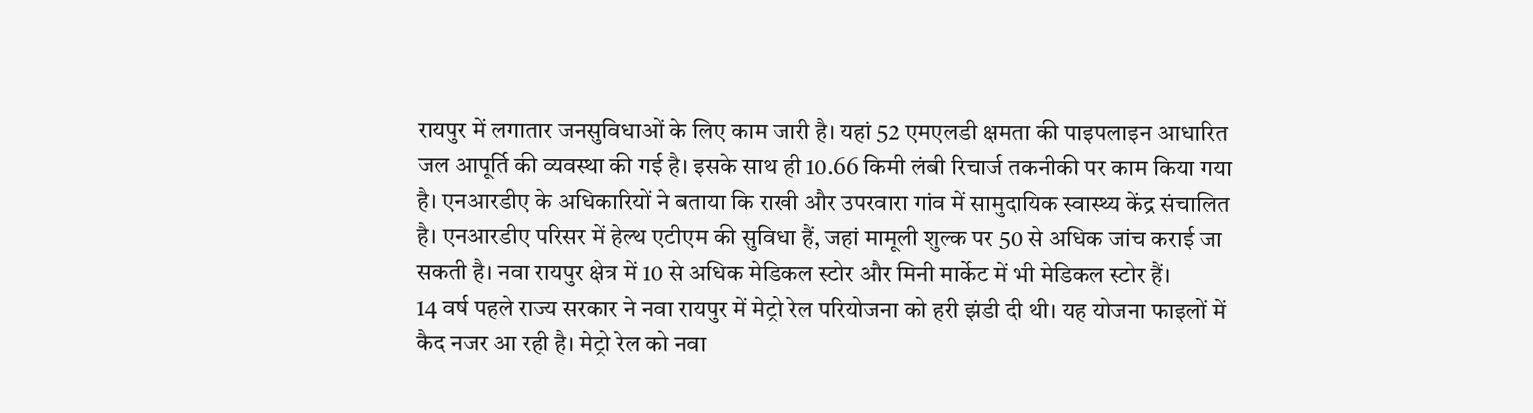रायपुर में लगातार जनसुविधाओं के लिए काम जारी है। यहां 52 एमएलडी क्षमता की पाइपलाइन आधारित जल आपूर्ति की व्यवस्था की गई है। इसके साथ ही 10.66 किमी लंबी रिचार्ज तकनीकी पर काम किया गया है। एनआरडीए के अधिकारियों ने बताया कि राखी और उपरवारा गांव में सामुदायिक स्वास्थ्य केंद्र संचालित है। एनआरडीए परिसर में हेल्थ एटीएम की सुविधा हैं, जहां मामूली शुल्क पर 50 से अधिक जांच कराई जा सकती है। नवा रायपुर क्षेत्र में 10 से अधिक मेडिकल स्टोर और मिनी मार्केट में भी मेडिकल स्टोर हैं।
14 वर्ष पहले राज्य सरकार ने नवा रायपुर में मेट्रो रेल परियोजना को हरी झंडी दी थी। यह योजना फाइलों में कैद नजर आ रही है। मेट्रो रेल को नवा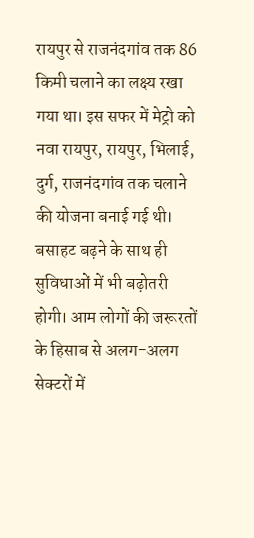रायपुर से राजनंदगांव तक 86 किमी चलाने का लक्ष्य रखा गया था। इस सफर में मेट्रो को नवा रायपुर, रायपुर, भिलाई, दुर्ग, राजनंदगांव तक चलाने की योजना बनाई गई थी।
बसाहट बढ़ने के साथ ही सुविधाओं में भी बढ़ोतरी होगी। आम लोगों की जरूरतों के हिसाब से अलग-अलग सेक्टरों में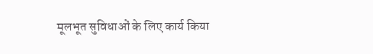मूलभूत सुविधाओं के लिए कार्य किया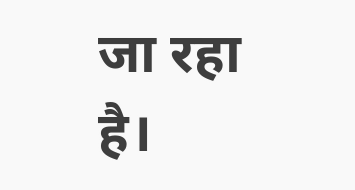जा रहा है।